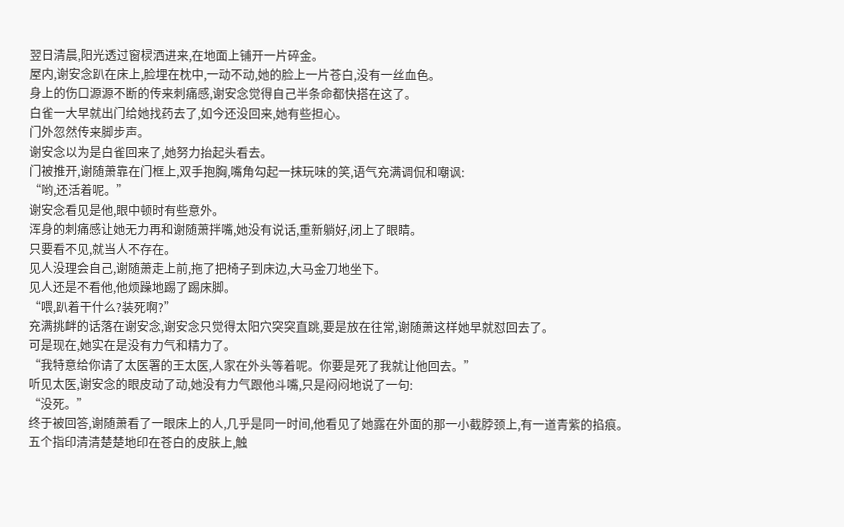翌日清晨,阳光透过窗棂洒进来,在地面上铺开一片碎金。
屋内,谢安念趴在床上,脸埋在枕中,一动不动,她的脸上一片苍白,没有一丝血色。
身上的伤口源源不断的传来刺痛感,谢安念觉得自己半条命都快搭在这了。
白雀一大早就出门给她找药去了,如今还没回来,她有些担心。
门外忽然传来脚步声。
谢安念以为是白雀回来了,她努力抬起头看去。
门被推开,谢随萧靠在门框上,双手抱胸,嘴角勾起一抹玩味的笑,语气充满调侃和嘲讽:
“哟,还活着呢。”
谢安念看见是他,眼中顿时有些意外。
浑身的刺痛感让她无力再和谢随萧拌嘴,她没有说话,重新躺好,闭上了眼睛。
只要看不见,就当人不存在。
见人没理会自己,谢随萧走上前,拖了把椅子到床边,大马金刀地坐下。
见人还是不看他,他烦躁地踢了踢床脚。
“喂,趴着干什么?装死啊?”
充满挑衅的话落在谢安念,谢安念只觉得太阳穴突突直跳,要是放在往常,谢随萧这样她早就怼回去了。
可是现在,她实在是没有力气和精力了。
“我特意给你请了太医署的王太医,人家在外头等着呢。你要是死了我就让他回去。”
听见太医,谢安念的眼皮动了动,她没有力气跟他斗嘴,只是闷闷地说了一句:
“没死。”
终于被回答,谢随萧看了一眼床上的人,几乎是同一时间,他看见了她露在外面的那一小截脖颈上,有一道青紫的掐痕。
五个指印清清楚楚地印在苍白的皮肤上,触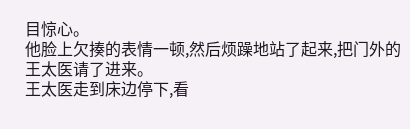目惊心。
他脸上欠揍的表情一顿,然后烦躁地站了起来,把门外的王太医请了进来。
王太医走到床边停下,看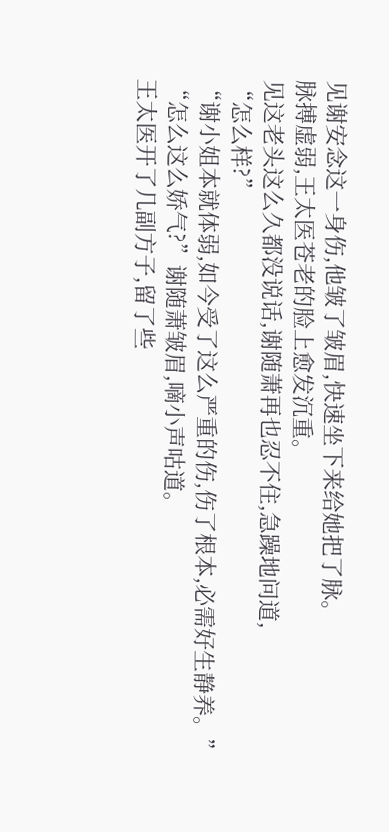见谢安念这一身伤,他皱了皱眉,快速坐下来给她把了脉。
脉搏虚弱,王太医苍老的脸上愈发沉重。
见这老头这么久都没说话,谢随萧再也忍不住,急躁地问道,
“怎么样?”
“谢小姐本就体弱,如今受了这么严重的伤,伤了根本,必需好生静养。”
“怎么这么娇气?”谢随萧皱眉,嘀小声咕道。
王太医开了几副方子,留了些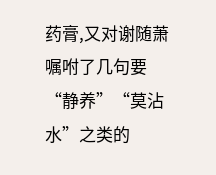药膏,又对谢随萧嘱咐了几句要“静养”“莫沾水”之类的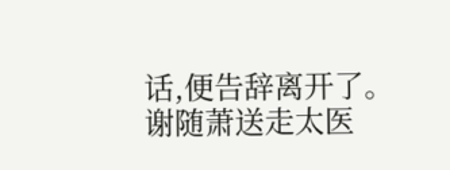话,便告辞离开了。
谢随萧送走太医